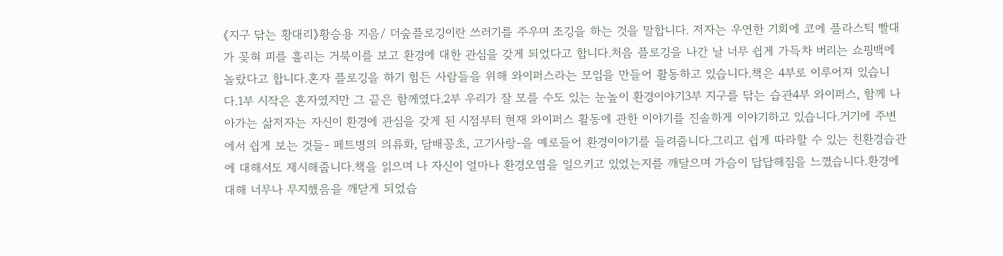《지구 닦는 황대리》황승용 지음/ 더숲플로깅이란 쓰러기를 주우며 조깅을 하는 것을 말합니다. 저자는 우연한 기회에 코에 플라스틱 빨대가 꽂혀 피를 흘리는 거북이를 보고 환경에 대한 관심을 갖게 되었다고 합니다.처음 플로깅을 나간 날 너무 쉽게 가득차 버리는 쇼핑백에 놀랐다고 합니다.혼자 플로깅을 하기 힘든 사람들을 위해 와이퍼스라는 모임을 만들어 활동하고 있습니다.책은 4부로 이루어져 있습니다.1부 시작은 혼자였지만 그 끝은 함께였다.2부 우리가 잘 모를 수도 있는 눈높이 환경이야기3부 지구를 닦는 습관4부 와이퍼스, 함께 나아가는 삶저자는 자신이 환경에 관심을 갖게 된 시점부터 현재 와이퍼스 활동에 관한 이야기를 진솔하게 이야기하고 있습니다.거기에 주변에서 쉽게 보는 것들- 페트병의 의류화, 담배꽁초, 고기사랑-을 예로들어 환경이야기를 들려줍니다.그리고 쉽게 따라할 수 있는 친환경습관에 대해서도 제시해줍니다.책을 읽으며 나 자신이 얼마나 환경오염을 일으키고 있었는지를 깨달으며 가슴이 답답해짐을 느꼈습니다.환경에 대해 너무나 무지했음을 깨닫게 되었습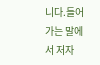니다.들어가는 말에서 저자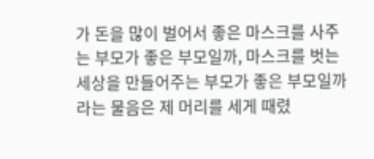가 돈을 많이 벌어서 좋은 마스크를 사주는 부모가 좋은 부모일까, 마스크를 벗는 세상을 만들어주는 부모가 좋은 부모일까라는 물음은 제 머리를 세게 때렸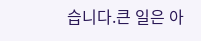습니다.큰 일은 아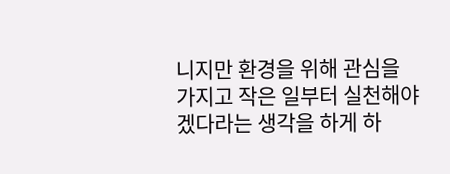니지만 환경을 위해 관심을 가지고 작은 일부터 실천해야겠다라는 생각을 하게 하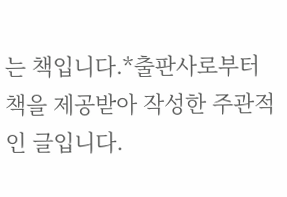는 책입니다.*출판사로부터 책을 제공받아 작성한 주관적인 글입니다.